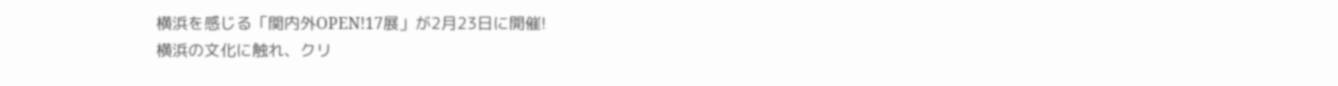横浜を感じる「関内外OPEN!17展」が2月23日に開催!
横浜の文化に触れ、クリ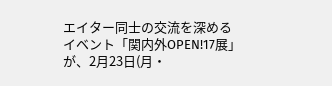エイター同士の交流を深めるイベント「関内外OPEN!17展」が、2月23日(月・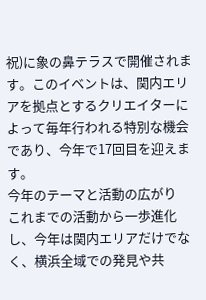祝)に象の鼻テラスで開催されます。このイベントは、関内エリアを拠点とするクリエイターによって毎年行われる特別な機会であり、今年で17回目を迎えます。
今年のテーマと活動の広がり
これまでの活動から一歩進化し、今年は関内エリアだけでなく、横浜全域での発見や共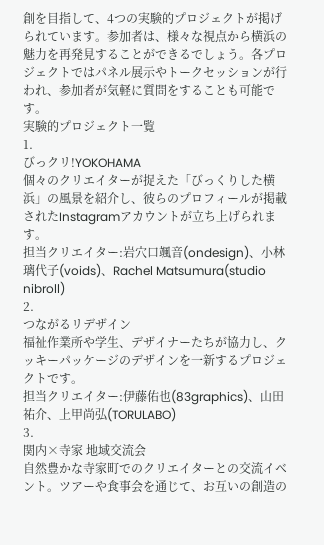創を目指して、4つの実験的プロジェクトが掲げられています。参加者は、様々な視点から横浜の魅力を再発見することができるでしょう。各プロジェクトではパネル展示やトークセッションが行われ、参加者が気軽に質問をすることも可能です。
実験的プロジェクト一覧
1.
びっクリ!YOKOHAMA
個々のクリエイターが捉えた「びっくりした横浜」の風景を紹介し、彼らのプロフィールが掲載されたInstagramアカウントが立ち上げられます。
担当クリエイター:岩穴口颯音(ondesign)、小林璃代子(voids)、Rachel Matsumura(studio nibroll)
2.
つながるリデザイン
福祉作業所や学生、デザイナーたちが協力し、クッキーパッケージのデザインを一新するプロジェクトです。
担当クリエイター:伊藤佑也(83graphics)、山田祐介、上甲尚弘(TORULABO)
3.
関内×寺家 地域交流会
自然豊かな寺家町でのクリエイターとの交流イベント。ツアーや食事会を通じて、お互いの創造の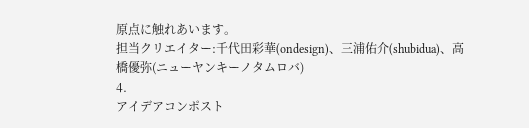原点に触れあいます。
担当クリエイター:千代田彩華(ondesign)、三浦佑介(shubidua)、高橋優弥(ニューヤンキーノタムロバ)
4.
アイデアコンポスト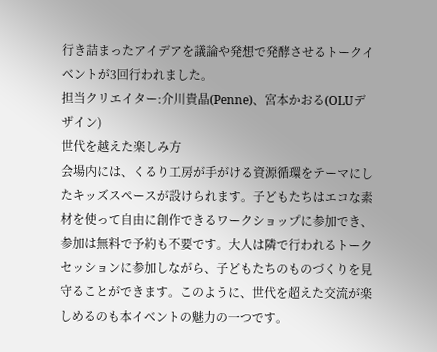行き詰まったアイデアを議論や発想で発酵させるトークイベントが3回行われました。
担当クリエイター:介川貴晶(Penne)、宮本かおる(OLUデザイン)
世代を越えた楽しみ方
会場内には、くるり工房が手がける資源循環をテーマにしたキッズスペースが設けられます。子どもたちはエコな素材を使って自由に創作できるワークショップに参加でき、参加は無料で予約も不要です。大人は隣で行われるトークセッションに参加しながら、子どもたちのものづくりを見守ることができます。このように、世代を超えた交流が楽しめるのも本イベントの魅力の一つです。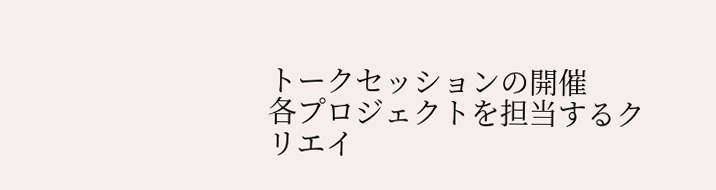トークセッションの開催
各プロジェクトを担当するクリエイ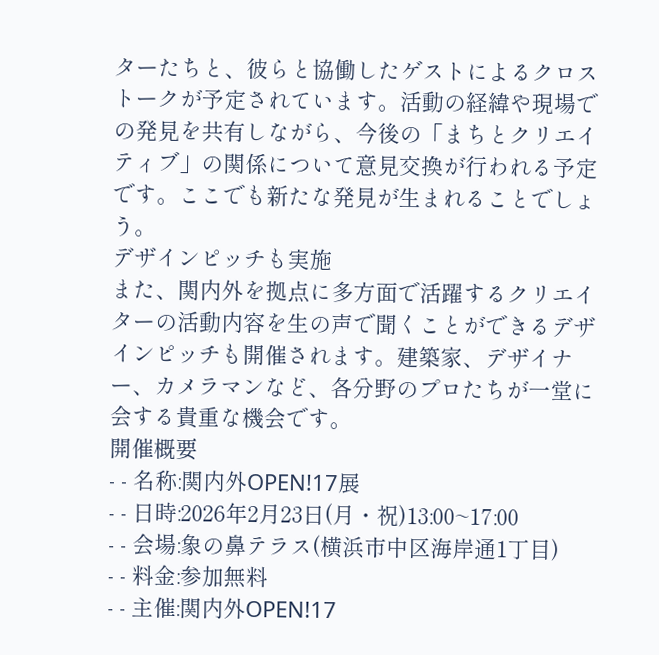ターたちと、彼らと協働したゲストによるクロストークが予定されています。活動の経緯や現場での発見を共有しながら、今後の「まちとクリエイティブ」の関係について意見交換が行われる予定です。ここでも新たな発見が生まれることでしょう。
デザインピッチも実施
また、関内外を拠点に多方面で活躍するクリエイターの活動内容を生の声で聞くことができるデザインピッチも開催されます。建築家、デザイナー、カメラマンなど、各分野のプロたちが一堂に会する貴重な機会です。
開催概要
- - 名称:関内外OPEN!17展
- - 日時:2026年2月23日(月・祝)13:00~17:00
- - 会場:象の鼻テラス(横浜市中区海岸通1丁目)
- - 料金:参加無料
- - 主催:関内外OPEN!17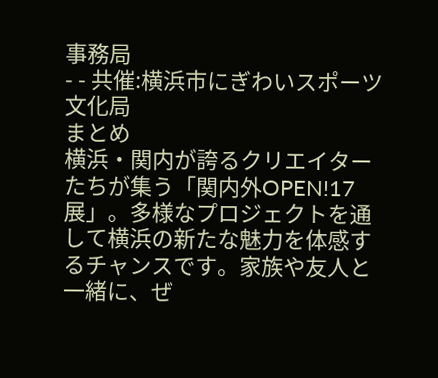事務局
- - 共催:横浜市にぎわいスポーツ文化局
まとめ
横浜・関内が誇るクリエイターたちが集う「関内外OPEN!17展」。多様なプロジェクトを通して横浜の新たな魅力を体感するチャンスです。家族や友人と一緒に、ぜ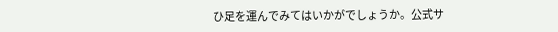ひ足を運んでみてはいかがでしょうか。公式サ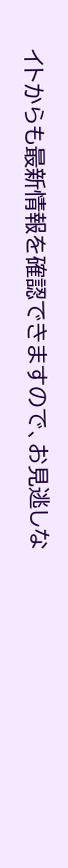イトからも最新情報を確認できますので、お見逃しな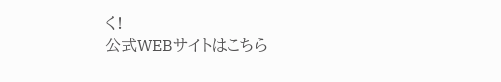く!
公式WEBサイトはこちら